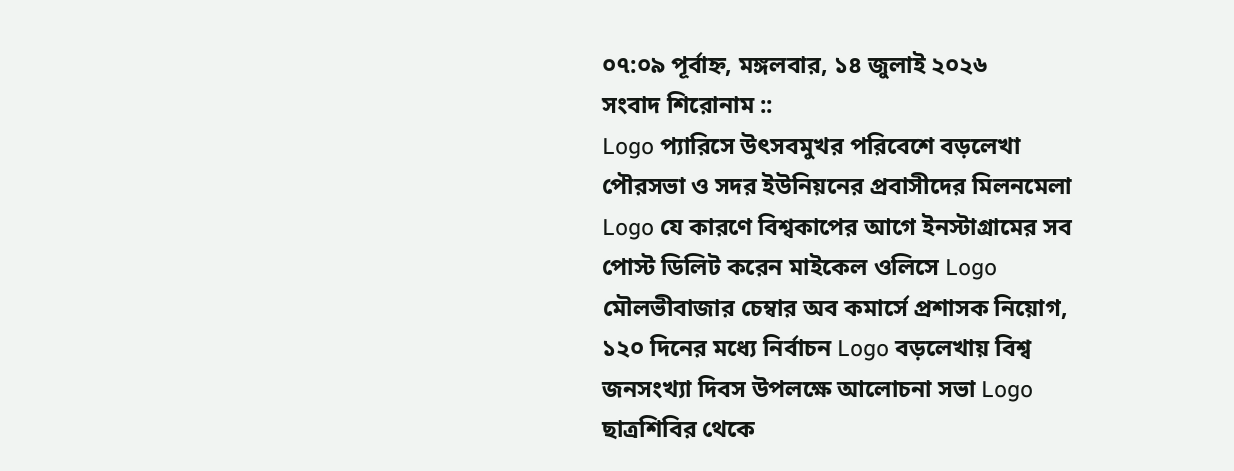০৭:০৯ পূর্বাহ্ন, মঙ্গলবার, ১৪ জুলাই ২০২৬
সংবাদ শিরোনাম ::
Logo প্যারিসে উৎসবমুখর পরিবেশে বড়লেখা পৌরসভা ও সদর ইউনিয়নের প্রবাসীদের মিলনমেলা Logo যে কারণে বিশ্বকাপের আগে ইনস্টাগ্রামের সব পোস্ট ডিলিট করেন মাইকেল ওলিসে Logo মৌলভীবাজার চেম্বার অব কমার্সে প্রশাসক নিয়োগ, ১২০ দিনের মধ্যে নির্বাচন Logo বড়লেখায় বিশ্ব জনসংখ্যা দিবস উপলক্ষে আলোচনা সভা Logo ছাত্রশিবির থেকে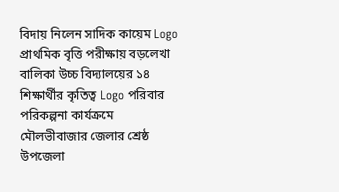বিদায় নিলেন সাদিক কায়েম Logo প্রাথমিক বৃত্তি পরীক্ষায় বড়লেখা বালিকা উচ্চ বিদ্যালয়ের ১৪ শিক্ষার্থীর কৃতিত্ব Logo পরিবার পরিকল্পনা কার্যক্রমে মৌলভীবাজার জেলার শ্রেষ্ঠ উপজেলা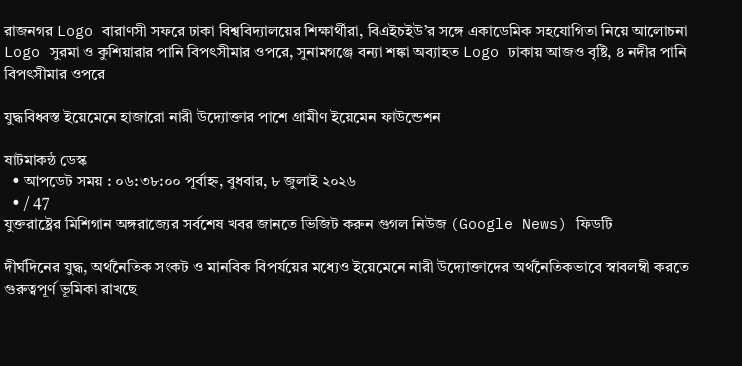রাজনগর Logo বারাণসী সফরে ঢাকা বিশ্ববিদ্যালয়ের শিক্ষার্থীরা, বিএইচইউ’র সঙ্গে একাডেমিক সহযোগিতা নিয়ে আলোচনা Logo সুরমা ও কুশিয়ারার পানি বিপৎসীমার ওপরে, সুনামগঞ্জে বন্যা শঙ্কা অব্যাহত Logo ঢাকায় আজও বৃষ্টি, ৪ নদীর পানি বিপৎসীমার ওপরে

যুদ্ধবিধ্বস্ত ইয়েমেনে হাজারো নারী উদ্যোক্তার পাশে গ্রামীণ ইয়েমেন ফাউন্ডেশন

ষাটমাকন্ঠ ডেস্ক
  • আপডেট সময় : ০৬:৩৮:০০ পূর্বাহ্ন, বুধবার, ৮ জুলাই ২০২৬
  • / 47
যুক্তরাষ্ট্রের মিশিগান অঙ্গরাজ্যের সর্বশেষ খবর জানতে ভিজিট করুন গুগল নিউজ (Google News) ফিডটি

দীর্ঘদিনের যুদ্ধ, অর্থনৈতিক সংকট ও মানবিক বিপর্যয়ের মধ্যেও ইয়েমেনে নারী উদ্যোক্তাদের অর্থনৈতিকভাবে স্বাবলম্বী করতে গুরুত্বপূর্ণ ভূমিকা রাখছে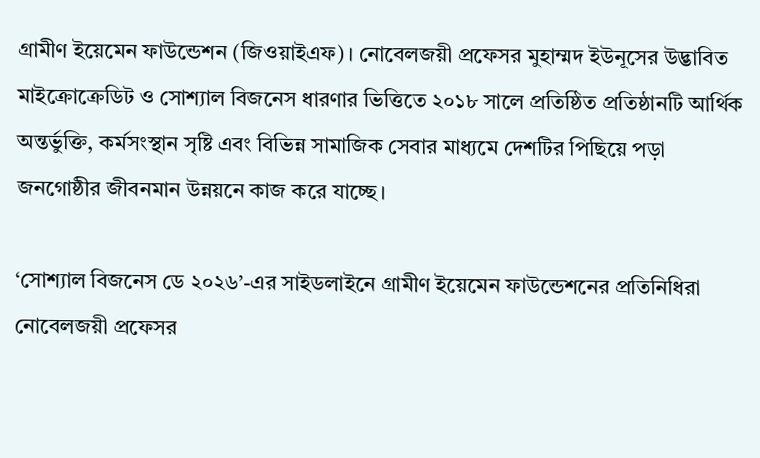গ্রামীণ ইয়েমেন ফাউন্ডেশন (জিওয়াইএফ)। নোবেলজয়ী প্রফেসর মুহাম্মদ ইউনূসের উদ্ভাবিত মাইক্রোক্রেডিট ও সোশ্যাল বিজনেস ধারণার ভিত্তিতে ২০১৮ সালে প্রতিষ্ঠিত প্রতিষ্ঠানটি আর্থিক অন্তর্ভুক্তি, কর্মসংস্থান সৃষ্টি এবং বিভিন্ন সামাজিক সেবার মাধ্যমে দেশটির পিছিয়ে পড়া জনগোষ্ঠীর জীবনমান উন্নয়নে কাজ করে যাচ্ছে।

‘সোশ্যাল বিজনেস ডে ২০২৬’-এর সাইডলাইনে গ্রামীণ ইয়েমেন ফাউন্ডেশনের প্রতিনিধিরা নোবেলজয়ী প্রফেসর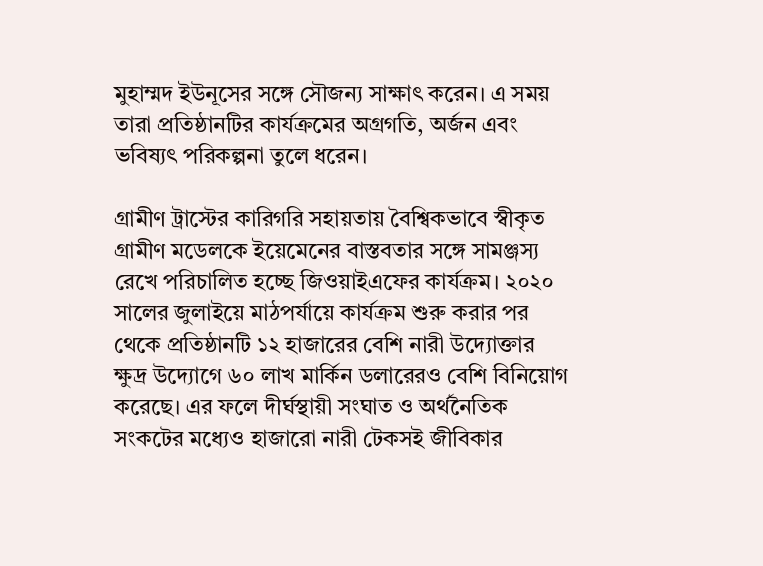মুহাম্মদ ইউনূসের সঙ্গে সৌজন্য সাক্ষাৎ করেন। এ সময় তারা প্রতিষ্ঠানটির কার্যক্রমের অগ্রগতি, অর্জন এবং ভবিষ্যৎ পরিকল্পনা তুলে ধরেন।

গ্রামীণ ট্রাস্টের কারিগরি সহায়তায় বৈশ্বিকভাবে স্বীকৃত গ্রামীণ মডেলকে ইয়েমেনের বাস্তবতার সঙ্গে সামঞ্জস্য রেখে পরিচালিত হচ্ছে জিওয়াইএফের কার্যক্রম। ২০২০ সালের জুলাইয়ে মাঠপর্যায়ে কার্যক্রম শুরু করার পর থেকে প্রতিষ্ঠানটি ১২ হাজারের বেশি নারী উদ্যোক্তার ক্ষুদ্র উদ্যোগে ৬০ লাখ মার্কিন ডলারেরও বেশি বিনিয়োগ করেছে। এর ফলে দীর্ঘস্থায়ী সংঘাত ও অর্থনৈতিক সংকটের মধ্যেও হাজারো নারী টেকসই জীবিকার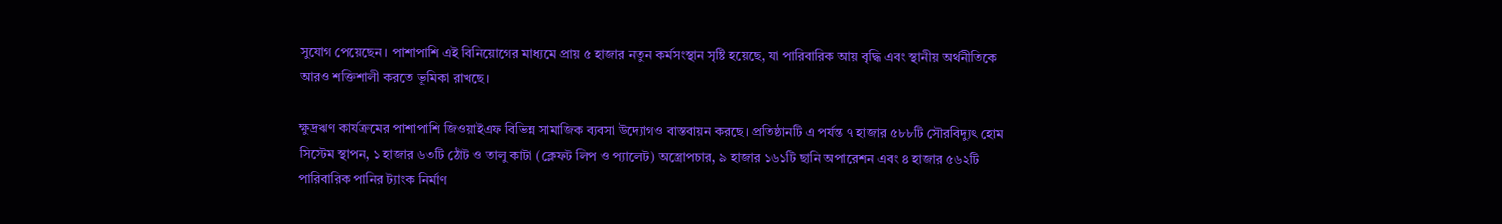সুযোগ পেয়েছেন। পাশাপাশি এই বিনিয়োগের মাধ্যমে প্রায় ৫ হাজার নতুন কর্মসংস্থান সৃষ্টি হয়েছে, যা পারিবারিক আয় বৃদ্ধি এবং স্থানীয় অর্থনীতিকে আরও শক্তিশালী করতে ভূমিকা রাখছে।

ক্ষুদ্রঋণ কার্যক্রমের পাশাপাশি জিওয়াইএফ বিভিন্ন সামাজিক ব্যবসা উদ্যোগও বাস্তবায়ন করছে। প্রতিষ্ঠানটি এ পর্যন্ত ৭ হাজার ৫৮৮টি সৌরবিদ্যুৎ হোম সিস্টেম স্থাপন, ১ হাজার ৬৩টি ঠোঁট ও তালু কাটা (ক্লেফট লিপ ও প্যালেট) অস্ত্রোপচার, ৯ হাজার ১৬১টি ছানি অপারেশন এবং ৪ হাজার ৫৬২টি পারিবারিক পানির ট্যাংক নির্মাণ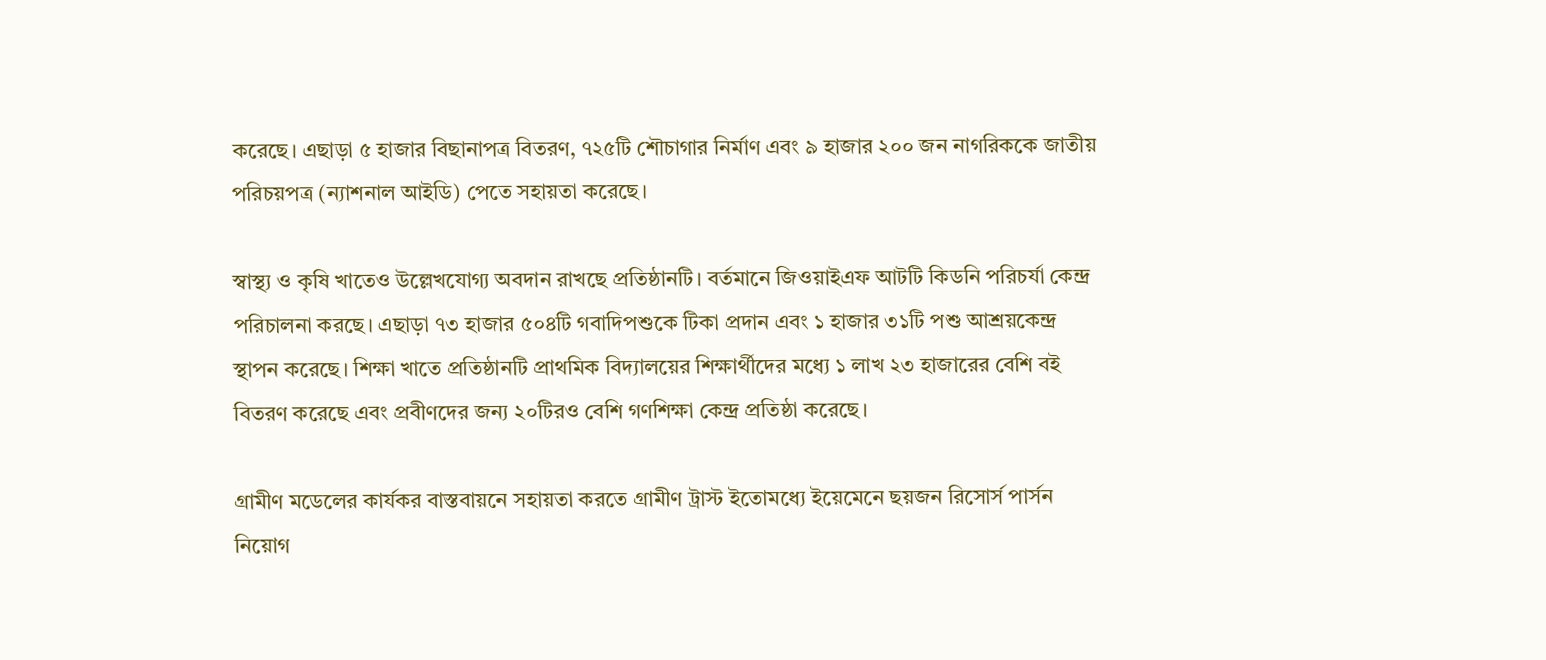করেছে। এছাড়া ৫ হাজার বিছানাপত্র বিতরণ, ৭২৫টি শৌচাগার নির্মাণ এবং ৯ হাজার ২০০ জন নাগরিককে জাতীয় পরিচয়পত্র (ন্যাশনাল আইডি) পেতে সহায়তা করেছে।

স্বাস্থ্য ও কৃষি খাতেও উল্লেখযোগ্য অবদান রাখছে প্রতিষ্ঠানটি। বর্তমানে জিওয়াইএফ আটটি কিডনি পরিচর্যা কেন্দ্র পরিচালনা করছে। এছাড়া ৭৩ হাজার ৫০৪টি গবাদিপশুকে টিকা প্রদান এবং ১ হাজার ৩১টি পশু আশ্রয়কেন্দ্র স্থাপন করেছে। শিক্ষা খাতে প্রতিষ্ঠানটি প্রাথমিক বিদ্যালয়ের শিক্ষার্থীদের মধ্যে ১ লাখ ২৩ হাজারের বেশি বই বিতরণ করেছে এবং প্রবীণদের জন্য ২০টিরও বেশি গণশিক্ষা কেন্দ্র প্রতিষ্ঠা করেছে।

গ্রামীণ মডেলের কার্যকর বাস্তবায়নে সহায়তা করতে গ্রামীণ ট্রাস্ট ইতোমধ্যে ইয়েমেনে ছয়জন রিসোর্স পার্সন নিয়োগ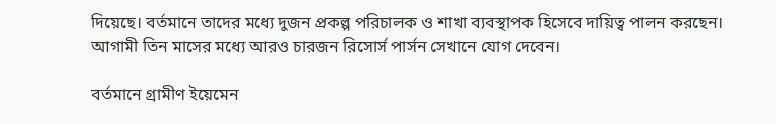দিয়েছে। বর্তমানে তাদের মধ্যে দুজন প্রকল্প পরিচালক ও শাখা ব্যবস্থাপক হিসেবে দায়িত্ব পালন করছেন। আগামী তিন মাসের মধ্যে আরও চারজন রিসোর্স পার্সন সেখানে যোগ দেবেন।

বর্তমানে গ্রামীণ ইয়েমেন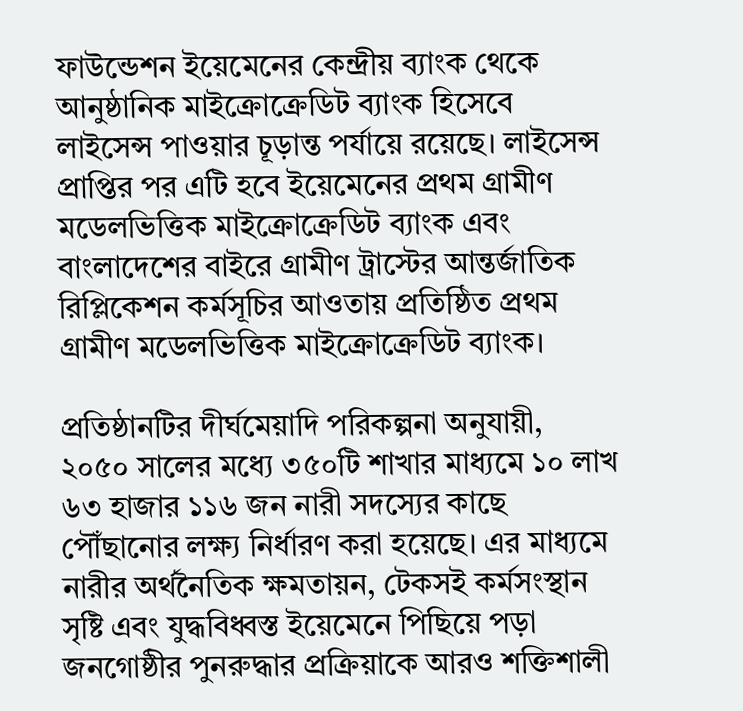ফাউন্ডেশন ইয়েমেনের কেন্দ্রীয় ব্যাংক থেকে আনুষ্ঠানিক মাইক্রোক্রেডিট ব্যাংক হিসেবে লাইসেন্স পাওয়ার চূড়ান্ত পর্যায়ে রয়েছে। লাইসেন্স প্রাপ্তির পর এটি হবে ইয়েমেনের প্রথম গ্রামীণ মডেলভিত্তিক মাইক্রোক্রেডিট ব্যাংক এবং বাংলাদেশের বাইরে গ্রামীণ ট্রাস্টের আন্তর্জাতিক রিপ্লিকেশন কর্মসূচির আওতায় প্রতিষ্ঠিত প্রথম গ্রামীণ মডেলভিত্তিক মাইক্রোক্রেডিট ব্যাংক।

প্রতিষ্ঠানটির দীর্ঘমেয়াদি পরিকল্পনা অনুযায়ী, ২০৫০ সালের মধ্যে ৩৫০টি শাখার মাধ্যমে ১০ লাখ ৬৩ হাজার ১১৬ জন নারী সদস্যের কাছে পৌঁছানোর লক্ষ্য নির্ধারণ করা হয়েছে। এর মাধ্যমে নারীর অর্থনৈতিক ক্ষমতায়ন, টেকসই কর্মসংস্থান সৃষ্টি এবং যুদ্ধবিধ্বস্ত ইয়েমেনে পিছিয়ে পড়া জনগোষ্ঠীর পুনরুদ্ধার প্রক্রিয়াকে আরও শক্তিশালী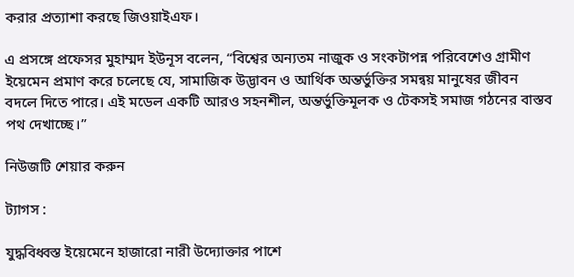করার প্রত্যাশা করছে জিওয়াইএফ।

এ প্রসঙ্গে প্রফেসর মুহাম্মদ ইউনূস বলেন, “বিশ্বের অন্যতম নাজুক ও সংকটাপন্ন পরিবেশেও গ্রামীণ ইয়েমেন প্রমাণ করে চলেছে যে, সামাজিক উদ্ভাবন ও আর্থিক অন্তর্ভুক্তির সমন্বয় মানুষের জীবন বদলে দিতে পারে। এই মডেল একটি আরও সহনশীল, অন্তর্ভুক্তিমূলক ও টেকসই সমাজ গঠনের বাস্তব পথ দেখাচ্ছে।”

নিউজটি শেয়ার করুন

ট্যাগস :

যুদ্ধবিধ্বস্ত ইয়েমেনে হাজারো নারী উদ্যোক্তার পাশে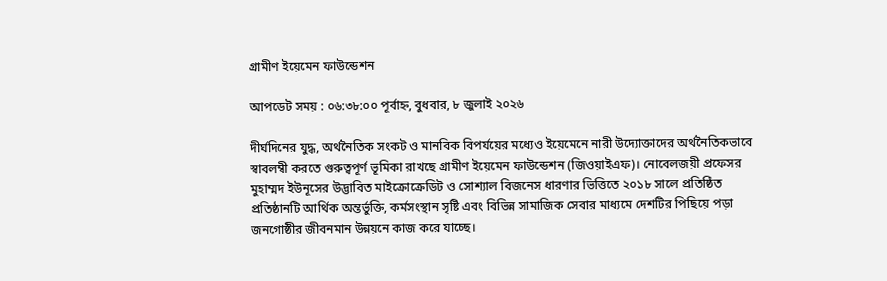গ্রামীণ ইয়েমেন ফাউন্ডেশন

আপডেট সময় : ০৬:৩৮:০০ পূর্বাহ্ন, বুধবার, ৮ জুলাই ২০২৬

দীর্ঘদিনের যুদ্ধ, অর্থনৈতিক সংকট ও মানবিক বিপর্যয়ের মধ্যেও ইয়েমেনে নারী উদ্যোক্তাদের অর্থনৈতিকভাবে স্বাবলম্বী করতে গুরুত্বপূর্ণ ভূমিকা রাখছে গ্রামীণ ইয়েমেন ফাউন্ডেশন (জিওয়াইএফ)। নোবেলজয়ী প্রফেসর মুহাম্মদ ইউনূসের উদ্ভাবিত মাইক্রোক্রেডিট ও সোশ্যাল বিজনেস ধারণার ভিত্তিতে ২০১৮ সালে প্রতিষ্ঠিত প্রতিষ্ঠানটি আর্থিক অন্তর্ভুক্তি, কর্মসংস্থান সৃষ্টি এবং বিভিন্ন সামাজিক সেবার মাধ্যমে দেশটির পিছিয়ে পড়া জনগোষ্ঠীর জীবনমান উন্নয়নে কাজ করে যাচ্ছে।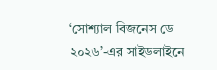‘সোশ্যাল বিজনেস ডে ২০২৬’-এর সাইডলাইনে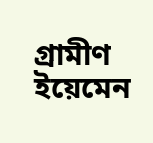গ্রামীণ ইয়েমেন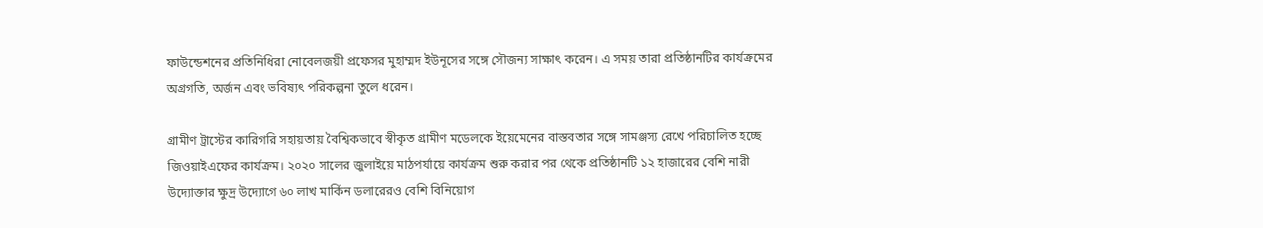ফাউন্ডেশনের প্রতিনিধিরা নোবেলজয়ী প্রফেসর মুহাম্মদ ইউনূসের সঙ্গে সৌজন্য সাক্ষাৎ করেন। এ সময় তারা প্রতিষ্ঠানটির কার্যক্রমের অগ্রগতি, অর্জন এবং ভবিষ্যৎ পরিকল্পনা তুলে ধরেন।

গ্রামীণ ট্রাস্টের কারিগরি সহায়তায় বৈশ্বিকভাবে স্বীকৃত গ্রামীণ মডেলকে ইয়েমেনের বাস্তবতার সঙ্গে সামঞ্জস্য রেখে পরিচালিত হচ্ছে জিওয়াইএফের কার্যক্রম। ২০২০ সালের জুলাইয়ে মাঠপর্যায়ে কার্যক্রম শুরু করার পর থেকে প্রতিষ্ঠানটি ১২ হাজারের বেশি নারী উদ্যোক্তার ক্ষুদ্র উদ্যোগে ৬০ লাখ মার্কিন ডলারেরও বেশি বিনিয়োগ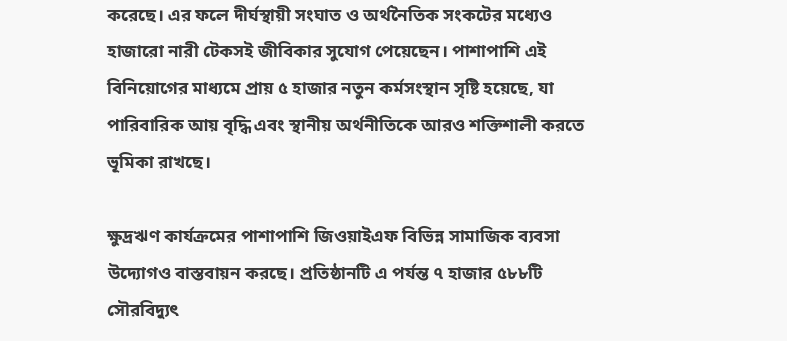করেছে। এর ফলে দীর্ঘস্থায়ী সংঘাত ও অর্থনৈতিক সংকটের মধ্যেও হাজারো নারী টেকসই জীবিকার সুযোগ পেয়েছেন। পাশাপাশি এই বিনিয়োগের মাধ্যমে প্রায় ৫ হাজার নতুন কর্মসংস্থান সৃষ্টি হয়েছে, যা পারিবারিক আয় বৃদ্ধি এবং স্থানীয় অর্থনীতিকে আরও শক্তিশালী করতে ভূমিকা রাখছে।

ক্ষুদ্রঋণ কার্যক্রমের পাশাপাশি জিওয়াইএফ বিভিন্ন সামাজিক ব্যবসা উদ্যোগও বাস্তবায়ন করছে। প্রতিষ্ঠানটি এ পর্যন্ত ৭ হাজার ৫৮৮টি সৌরবিদ্যুৎ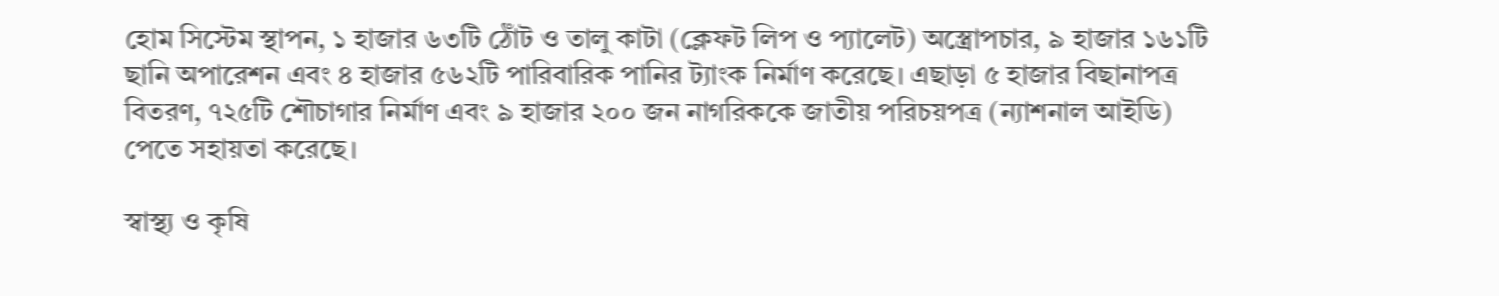হোম সিস্টেম স্থাপন, ১ হাজার ৬৩টি ঠোঁট ও তালু কাটা (ক্লেফট লিপ ও প্যালেট) অস্ত্রোপচার, ৯ হাজার ১৬১টি ছানি অপারেশন এবং ৪ হাজার ৫৬২টি পারিবারিক পানির ট্যাংক নির্মাণ করেছে। এছাড়া ৫ হাজার বিছানাপত্র বিতরণ, ৭২৫টি শৌচাগার নির্মাণ এবং ৯ হাজার ২০০ জন নাগরিককে জাতীয় পরিচয়পত্র (ন্যাশনাল আইডি) পেতে সহায়তা করেছে।

স্বাস্থ্য ও কৃষি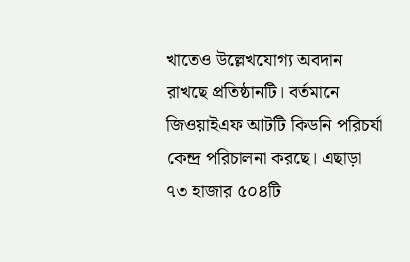খাতেও উল্লেখযোগ্য অবদান রাখছে প্রতিষ্ঠানটি। বর্তমানে জিওয়াইএফ আটটি কিডনি পরিচর্যা কেন্দ্র পরিচালনা করছে। এছাড়া ৭৩ হাজার ৫০৪টি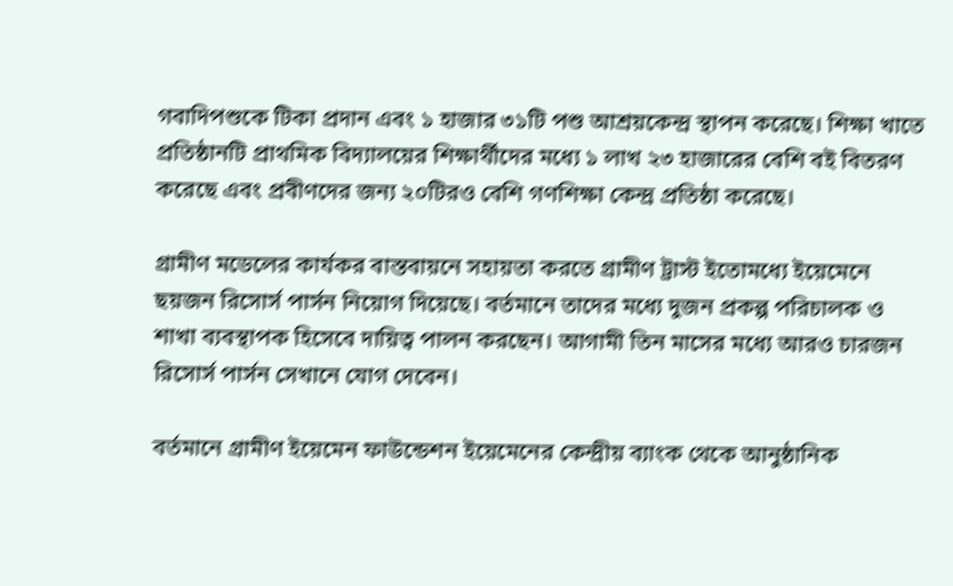গবাদিপশুকে টিকা প্রদান এবং ১ হাজার ৩১টি পশু আশ্রয়কেন্দ্র স্থাপন করেছে। শিক্ষা খাতে প্রতিষ্ঠানটি প্রাথমিক বিদ্যালয়ের শিক্ষার্থীদের মধ্যে ১ লাখ ২৩ হাজারের বেশি বই বিতরণ করেছে এবং প্রবীণদের জন্য ২০টিরও বেশি গণশিক্ষা কেন্দ্র প্রতিষ্ঠা করেছে।

গ্রামীণ মডেলের কার্যকর বাস্তবায়নে সহায়তা করতে গ্রামীণ ট্রাস্ট ইতোমধ্যে ইয়েমেনে ছয়জন রিসোর্স পার্সন নিয়োগ দিয়েছে। বর্তমানে তাদের মধ্যে দুজন প্রকল্প পরিচালক ও শাখা ব্যবস্থাপক হিসেবে দায়িত্ব পালন করছেন। আগামী তিন মাসের মধ্যে আরও চারজন রিসোর্স পার্সন সেখানে যোগ দেবেন।

বর্তমানে গ্রামীণ ইয়েমেন ফাউন্ডেশন ইয়েমেনের কেন্দ্রীয় ব্যাংক থেকে আনুষ্ঠানিক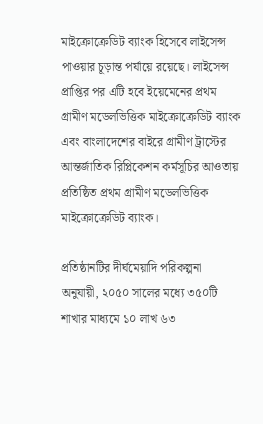মাইক্রোক্রেডিট ব্যাংক হিসেবে লাইসেন্স পাওয়ার চূড়ান্ত পর্যায়ে রয়েছে। লাইসেন্স প্রাপ্তির পর এটি হবে ইয়েমেনের প্রথম গ্রামীণ মডেলভিত্তিক মাইক্রোক্রেডিট ব্যাংক এবং বাংলাদেশের বাইরে গ্রামীণ ট্রাস্টের আন্তর্জাতিক রিপ্লিকেশন কর্মসূচির আওতায় প্রতিষ্ঠিত প্রথম গ্রামীণ মডেলভিত্তিক মাইক্রোক্রেডিট ব্যাংক।

প্রতিষ্ঠানটির দীর্ঘমেয়াদি পরিকল্পনা অনুযায়ী, ২০৫০ সালের মধ্যে ৩৫০টি শাখার মাধ্যমে ১০ লাখ ৬৩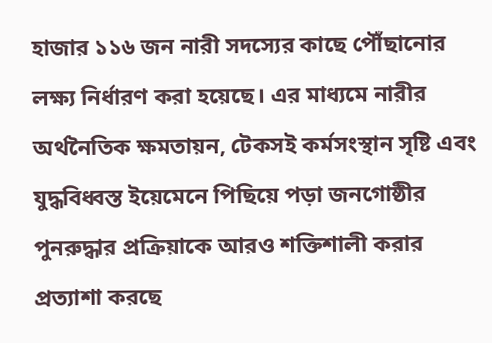হাজার ১১৬ জন নারী সদস্যের কাছে পৌঁছানোর লক্ষ্য নির্ধারণ করা হয়েছে। এর মাধ্যমে নারীর অর্থনৈতিক ক্ষমতায়ন, টেকসই কর্মসংস্থান সৃষ্টি এবং যুদ্ধবিধ্বস্ত ইয়েমেনে পিছিয়ে পড়া জনগোষ্ঠীর পুনরুদ্ধার প্রক্রিয়াকে আরও শক্তিশালী করার প্রত্যাশা করছে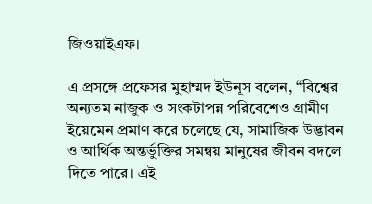জিওয়াইএফ।

এ প্রসঙ্গে প্রফেসর মুহাম্মদ ইউনূস বলেন, “বিশ্বের অন্যতম নাজুক ও সংকটাপন্ন পরিবেশেও গ্রামীণ ইয়েমেন প্রমাণ করে চলেছে যে, সামাজিক উদ্ভাবন ও আর্থিক অন্তর্ভুক্তির সমন্বয় মানুষের জীবন বদলে দিতে পারে। এই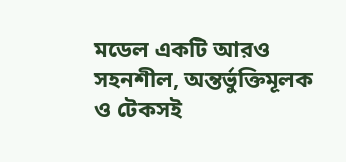মডেল একটি আরও সহনশীল, অন্তর্ভুক্তিমূলক ও টেকসই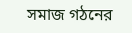সমাজ গঠনের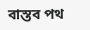বাস্তব পথ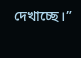দেখাচ্ছে।”